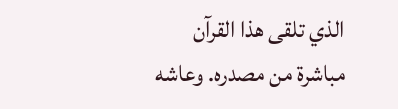الذي تلقى هذا القرآن مباشرة من مصدره. وعاشه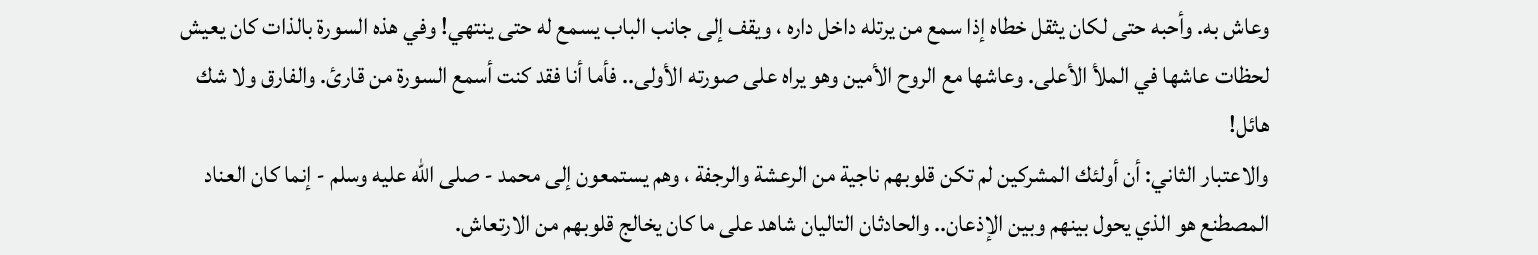وعاش به. وأحبه حتى لكان يثقل خطاه إذا سمع من يرتله داخل داره ، ويقف إلى جانب الباب يسمع له حتى ينتهي! وفي هذه السورة بالذات كان يعيش لحظات عاشها في الملأ الأعلى. وعاشها مع الروح الأمين وهو يراه على صورته الأولى.. فأما أنا فقد كنت أسمع السورة من قارئ. والفارق ولا شك هائل!
والاعتبار الثاني: أن أولئك المشركين لم تكن قلوبهم ناجية من الرعشة والرجفة ، وهم يستمعون إلى محمد - صلى الله عليه وسلم - إنما كان العناد المصطنع هو الذي يحول بينهم وبين الإذعان.. والحادثان التاليان شاهد على ما كان يخالج قلوبهم من الارتعاش.